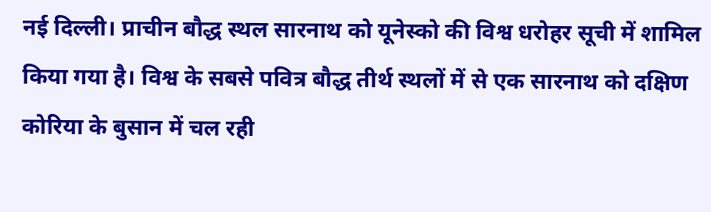नई दिल्ली। प्राचीन बौद्ध स्थल सारनाथ को यूनेस्को की विश्व धरोहर सूची में शामिल किया गया है। विश्व के सबसे पवित्र बौद्ध तीर्थ स्थलों में से एक सारनाथ को दक्षिण कोरिया के बुसान में चल रही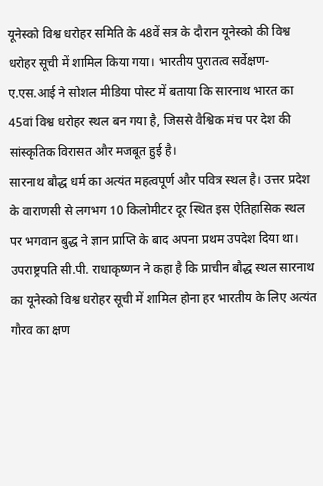यूनेस्को विश्व धरोहर समिति के 48वें सत्र के दौरान यूनेस्को की विश्व धरोहर सूची में शामिल किया गया। भारतीय पुरातत्व सर्वेक्षण-ए.एस.आई ने सोशल मीडिया पोस्ट में बताया कि सारनाथ भारत का 45वां विश्व धरोहर स्थल बन गया है, जिससे वैश्विक मंच पर देश की सांस्कृतिक विरासत और मजबूत हुई है।
सारनाथ बौद्ध धर्म का अत्यंत महत्वपूर्ण और पवित्र स्थल है। उत्तर प्रदेश के वाराणसी से लगभग 10 किलोमीटर दूर स्थित इस ऐतिहासिक स्थल पर भगवान बुद्ध ने ज्ञान प्राप्ति के बाद अपना प्रथम उपदेश दिया था।
उपराष्ट्रपति सी.पी. राधाकृष्णन ने कहा है कि प्राचीन बौद्ध स्थल सारनाथ का यूनेस्को विश्व धरोहर सूची में शामिल होना हर भारतीय के लिए अत्यंत गौरव का क्षण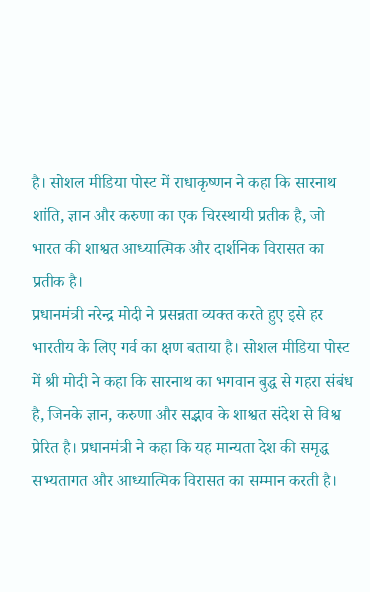है। सोशल मीडिया पोस्ट में राधाकृष्णन ने कहा कि सारनाथ शांति, ज्ञान और करुणा का एक चिरस्थायी प्रतीक है, जो भारत की शाश्वत आध्यात्मिक और दार्शनिक विरासत का प्रतीक है।
प्रधानमंत्री नरेन्द्र मोदी ने प्रसन्नता व्यक्त करते हुए इसे हर भारतीय के लिए गर्व का क्षण बताया है। सोशल मीडिया पोस्ट में श्री मोदी ने कहा कि सारनाथ का भगवान बुद्ध से गहरा संबंध है, जिनके ज्ञान, करुणा और सद्भाव के शाश्वत संदेश से विश्व प्रेरित है। प्रधानमंत्री ने कहा कि यह मान्यता देश की समृद्ध सभ्यतागत और आध्यात्मिक विरासत का सम्मान करती है।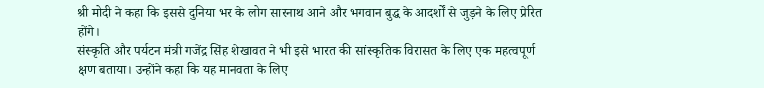श्री मोदी ने कहा कि इससे दुनिया भर के लोग सारनाथ आने और भगवान बुद्ध के आदर्शों से जुड़ने के लिए प्रेरित होंगे।
संस्कृति और पर्यटन मंत्री गजेंद्र सिंह शेखावत ने भी इसे भारत की सांस्कृतिक विरासत के लिए एक महत्वपूर्ण क्षण बताया। उन्होंने कहा कि यह मानवता के लिए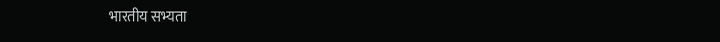भारतीय सभ्यता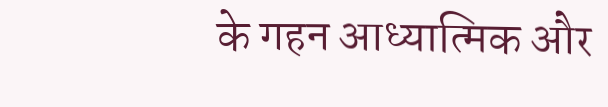के गहन आध्यात्मिक और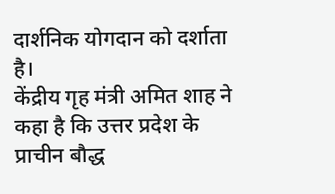दार्शनिक योगदान को दर्शाता है।
केंद्रीय गृह मंत्री अमित शाह ने कहा है कि उत्तर प्रदेश के प्राचीन बौद्ध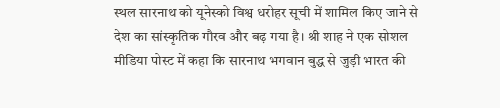स्थल सारनाथ को यूनेस्को विश्व धरोहर सूची में शामिल किए जाने से देश का सांस्कृतिक गौरव और बढ़ गया है। श्री शाह ने एक सोशल मीडिया पोस्ट में कहा कि सारनाथ भगवान बुद्ध से जुड़ी भारत की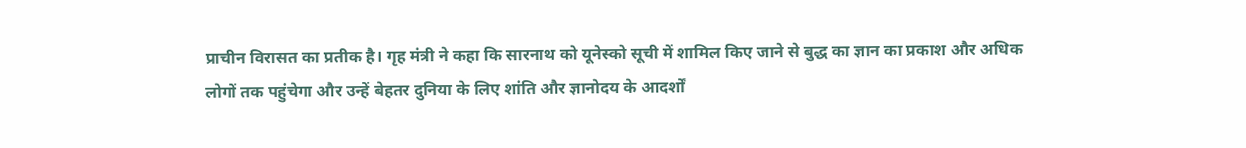प्राचीन विरासत का प्रतीक है। गृह मंत्री ने कहा कि सारनाथ को यूनेस्को सूची में शामिल किए जाने से बुद्ध का ज्ञान का प्रकाश और अधिक लोगों तक पहुंचेगा और उन्हें बेहतर दुनिया के लिए शांति और ज्ञानोदय के आदर्शों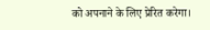को अपनाने के लिए प्रेरित करेगा।